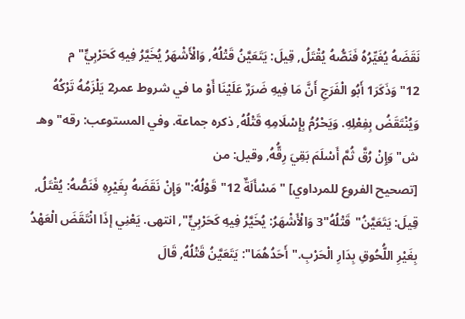نَقَضَهُ يُغَيِّرُهُ فَنَصُّهُ يُقْتَلُ, قِيلَ: يَتَعَيَّنُ قَتْلُهُ, وَالْأَشْهَرُ يُخَيَّرُ فِيهِ كَحَرْبِيٍّ"م 12"وَذَكَرَ1 أَبُو الْفَرَجِ أَنَّ مَا فِيهِ ضَرَرٌ عَلَيْنَا أَوْ ما في شروط عمر2 يَلْزَمُهُ تَرْكُهُ وَيُنْتَقَضُ بِفِعْلِهِ. وَيَحْرُمُ بِإِسْلَامِهِ قَتْلُهُ, ذكره جماعة. وفي المستوعب: رقه"وهـ ش"وَإِنْ رُقَّ ثُمَّ أَسْلَمَ بَقِيَ رِقُّهُ, وقيل: من
[تصحيح الفروع للمرداوي] "مَسْأَلَةٌ 12"قَوْلُهُ:"وَإِنْ نَقَضَهُ بِغَيْرِهِ فَنَصُّهُ: يُقْتَلُ, قِيلَ: يَتَعَيَّنُ"قَتْلُهُ"3 وَالْأَشْهَرُ: يُخَيَّرُ فِيهِ كَحَرْبِيٍّ", انتهى. يَعْنِي إذَا انْتَقَضَ الْعَهْدُ بِغَيْرِ اللُّحُوقِ بِدَارِ الْحَرْبِ."أَحَدُهُمَا": يَتَعَيَّنُ قَتْلُهُ, قَالَ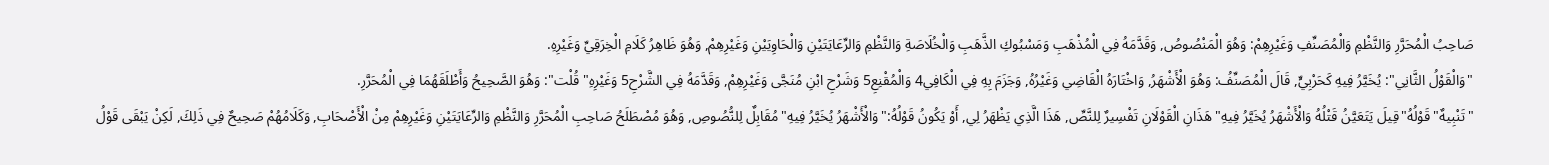صَاحِبُ الْمُحَرَّرِ وَالنَّظْمِ وَالْمُصَنِّفِ وَغَيْرِهِمْ: وَهُوَ الْمَنْصُوصُ, وَقَدَّمَهُ فِي الْمُذْهَبِ وَمَسْبُوكِ الذَّهَبِ وَالْخُلَاصَةِ وَالنَّظْمِ وَالرِّعَايَتَيْنِ وَالْحَاوِيَيْنِ وَغَيْرِهِمْ, وَهُوَ ظَاهِرُ كَلَامِ الْخِرَقِيِّ وَغَيْرِهِ.
"وَالْقَوْلُ الثَّانِي": يُخَيَّرُ فِيهِ كَحَرْبِيٍّ, قَالَ الْمُصَنِّفُ: وَهُوَ الْأَشْهَرُ, وَاخْتَارَهُ الْقَاضِي وَغَيْرُهُ, وَجَزَمَ بِهِ فِي الْكَافِي4 وَالْمُقْنِعِ5 وَشَرْحِ ابْنِ مُنَجَّى وَغَيْرِهِمْ, وَقَدَّمَهُ فِي الشَّرْحِ5 وَغَيْرِهِ"قُلْت": وَهُوَ الصَّحِيحُ وَأَطْلَقَهُمَا فِي الْمُحَرَّرِ.
"تَنْبِيهٌ"قَوْلُهُ"قِيلَ يَتَعَيَّنُ قَتْلُهُ وَالْأَشْهَرُ يُخَيَّرُ فِيهِ"هَذَانِ الْقَوْلَانِ تَفْسِيرٌ لِلنَّصِّ, هَذَا الَّذِي يَظْهَرُ لِي, أَوْ يَكُونُ قَوْلُهُ:"وَالْأَشْهَرُ يُخَيَّرُ فِيهِ"مُقَابِلٌ لِلنُّصُوصِ, وَهُوَ مُصْطَلَحُ صَاحِبِ الْمُحَرَّرِ وَالنَّظْمِ وَالرِّعَايَتَيْنِ وَغَيْرِهِمْ مِنْ الْأَصْحَابِ, وَكَلَامُهُمْ صَحِيحٌ فِي ذَلِكَ, لَكِنْ يَبْقَى قَوْلُ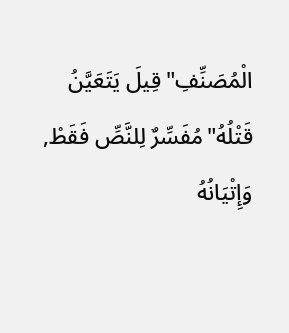الْمُصَنِّفِ"قِيلَ يَتَعَيَّنُ قَتْلُهُ"مُفَسِّرٌ لِلنَّصِّ فَقَطْ, وَإِتْيَانُهُ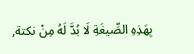بِهَذِهِ الصِّيغَةِ لَا بُدَّ لَهُ مِنْ نكتة,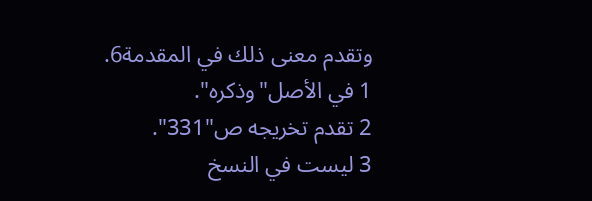وتقدم معنى ذلك في المقدمة6.
1 في الأصل"وذكره".
2 تقدم تخريجه ص"331".
3 ليست في النسخ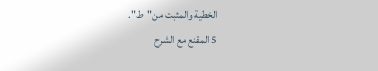الخطية والمثبت من"ط".
5 المقنع مع الشرح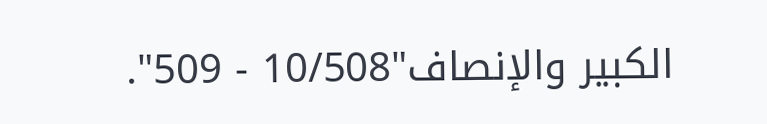الكبير والإنصاف"10/508 - 509".